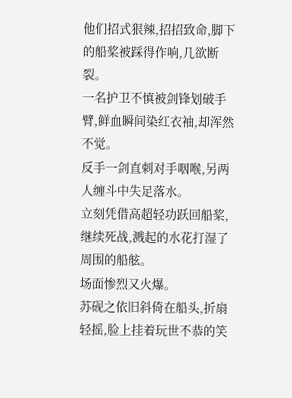他们招式狠辣,招招致命,脚下的船桨被踩得作响,几欲断裂。
一名护卫不慎被剑锋划破手臂,鲜血瞬间染红衣袖,却浑然不觉。
反手一剑直刺对手咽喉,另两人缠斗中失足落水。
立刻凭借高超轻功跃回船桨,继续死战,溅起的水花打湿了周围的船舷。
场面惨烈又火爆。
苏砚之依旧斜倚在船头,折扇轻摇,脸上挂着玩世不恭的笑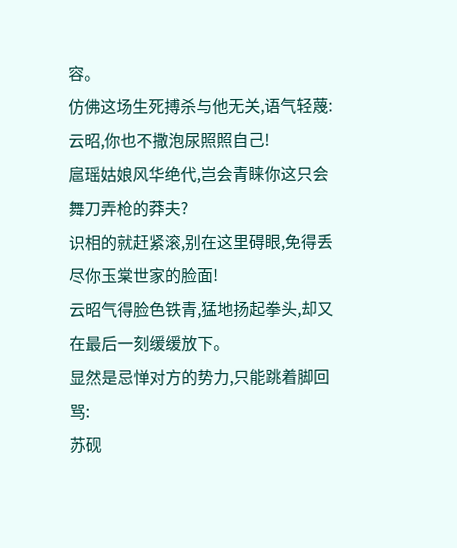容。
仿佛这场生死搏杀与他无关,语气轻蔑:
云昭,你也不撒泡尿照照自己!
扈瑶姑娘风华绝代,岂会青睐你这只会舞刀弄枪的莽夫?
识相的就赶紧滚,别在这里碍眼,免得丢尽你玉棠世家的脸面!
云昭气得脸色铁青,猛地扬起拳头,却又在最后一刻缓缓放下。
显然是忌惮对方的势力,只能跳着脚回骂:
苏砚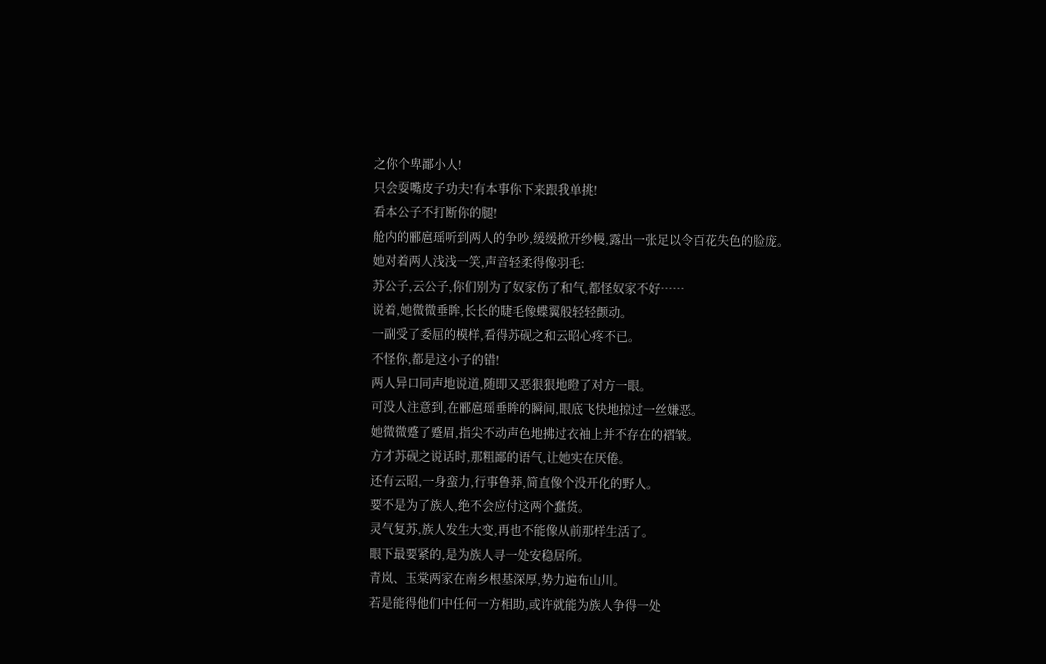之你个卑鄙小人!
只会耍嘴皮子功夫!有本事你下来跟我单挑!
看本公子不打断你的腿!
舱内的郦扈瑶听到两人的争吵,缓缓掀开纱幔,露出一张足以令百花失色的脸庞。
她对着两人浅浅一笑,声音轻柔得像羽毛:
苏公子,云公子,你们别为了奴家伤了和气,都怪奴家不好……
说着,她微微垂眸,长长的睫毛像蝶翼般轻轻颤动。
一副受了委屈的模样,看得苏砚之和云昭心疼不已。
不怪你,都是这小子的错!
两人异口同声地说道,随即又恶狠狠地瞪了对方一眼。
可没人注意到,在郦扈瑶垂眸的瞬间,眼底飞快地掠过一丝嫌恶。
她微微蹙了蹙眉,指尖不动声色地拂过衣袖上并不存在的褶皱。
方才苏砚之说话时,那粗鄙的语气,让她实在厌倦。
还有云昭,一身蛮力,行事鲁莽,简直像个没开化的野人。
要不是为了族人,绝不会应付这两个蠢货。
灵气复苏,族人发生大变,再也不能像从前那样生活了。
眼下最要紧的,是为族人寻一处安稳居所。
青岚、玉棠两家在南乡根基深厚,势力遍布山川。
若是能得他们中任何一方相助,或许就能为族人争得一处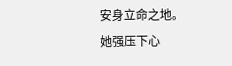安身立命之地。
她强压下心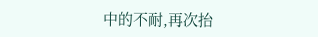中的不耐,再次抬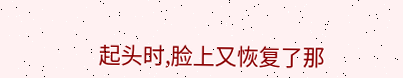起头时,脸上又恢复了那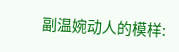副温婉动人的模样: